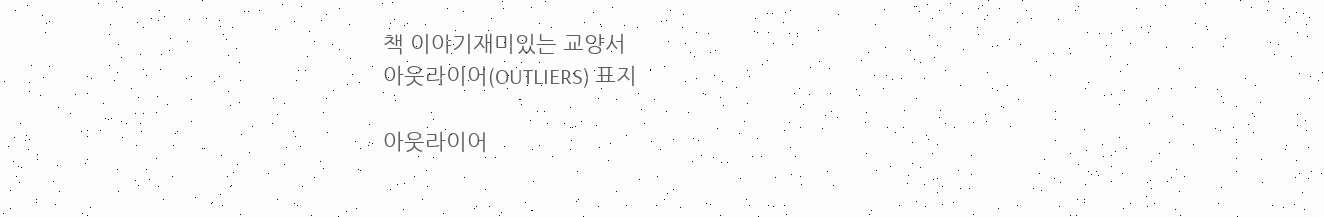책 이야기재미있는 교양서
아웃라이어(OUTLIERS) 표지

아웃라이어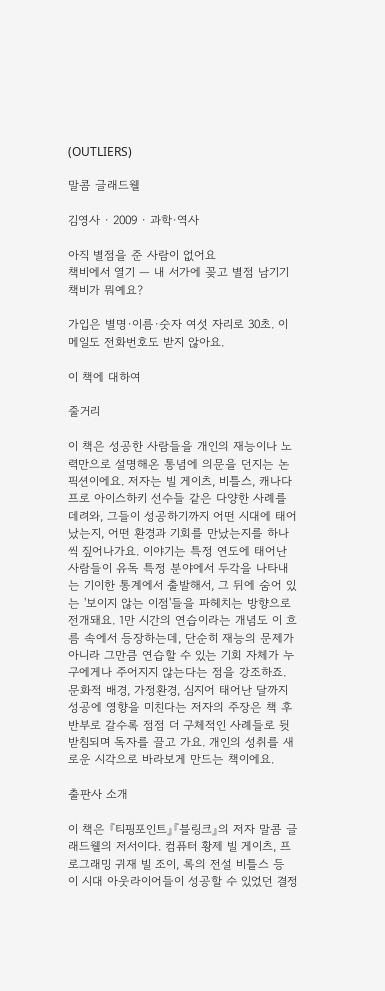(OUTLIERS)

말콤 글래드웰

김영사 · 2009 · 과학·역사

아직 별점을 준 사람이 없어요
책비에서 열기 — 내 서가에 꽂고 별점 남기기책비가 뭐예요?

가입은 별명·이름·숫자 여섯 자리로 30초. 이메일도 전화번호도 받지 않아요.

이 책에 대하여

줄거리

이 책은 성공한 사람들을 개인의 재능이나 노력만으로 설명해온 통념에 의문을 던지는 논픽션이에요. 저자는 빌 게이츠, 비틀스, 캐나다 프로 아이스하키 선수들 같은 다양한 사례를 데려와, 그들이 성공하기까지 어떤 시대에 태어났는지, 어떤 환경과 기회를 만났는지를 하나씩 짚어나가요. 이야기는 특정 연도에 태어난 사람들이 유독 특정 분야에서 두각을 나타내는 기이한 통계에서 출발해서, 그 뒤에 숨어 있는 '보이지 않는 이점'들을 파헤치는 방향으로 전개돼요. 1만 시간의 연습이라는 개념도 이 흐름 속에서 등장하는데, 단순히 재능의 문제가 아니라 그만큼 연습할 수 있는 기회 자체가 누구에게나 주어지지 않는다는 점을 강조하죠. 문화적 배경, 가정환경, 심지어 태어난 달까지 성공에 영향을 미친다는 저자의 주장은 책 후반부로 갈수록 점점 더 구체적인 사례들로 뒷받침되며 독자를 끌고 가요. 개인의 성취를 새로운 시각으로 바라보게 만드는 책이에요.

출판사 소개

이 책은 『티핑포인트』『블링크』의 저자 말콤 글래드웰의 저서이다. 컴퓨터 황제 빌 게이츠, 프로그래밍 귀재 빌 조이, 록의 전설 비틀스 등 이 시대 아웃라이어들이 성공할 수 있었던 결정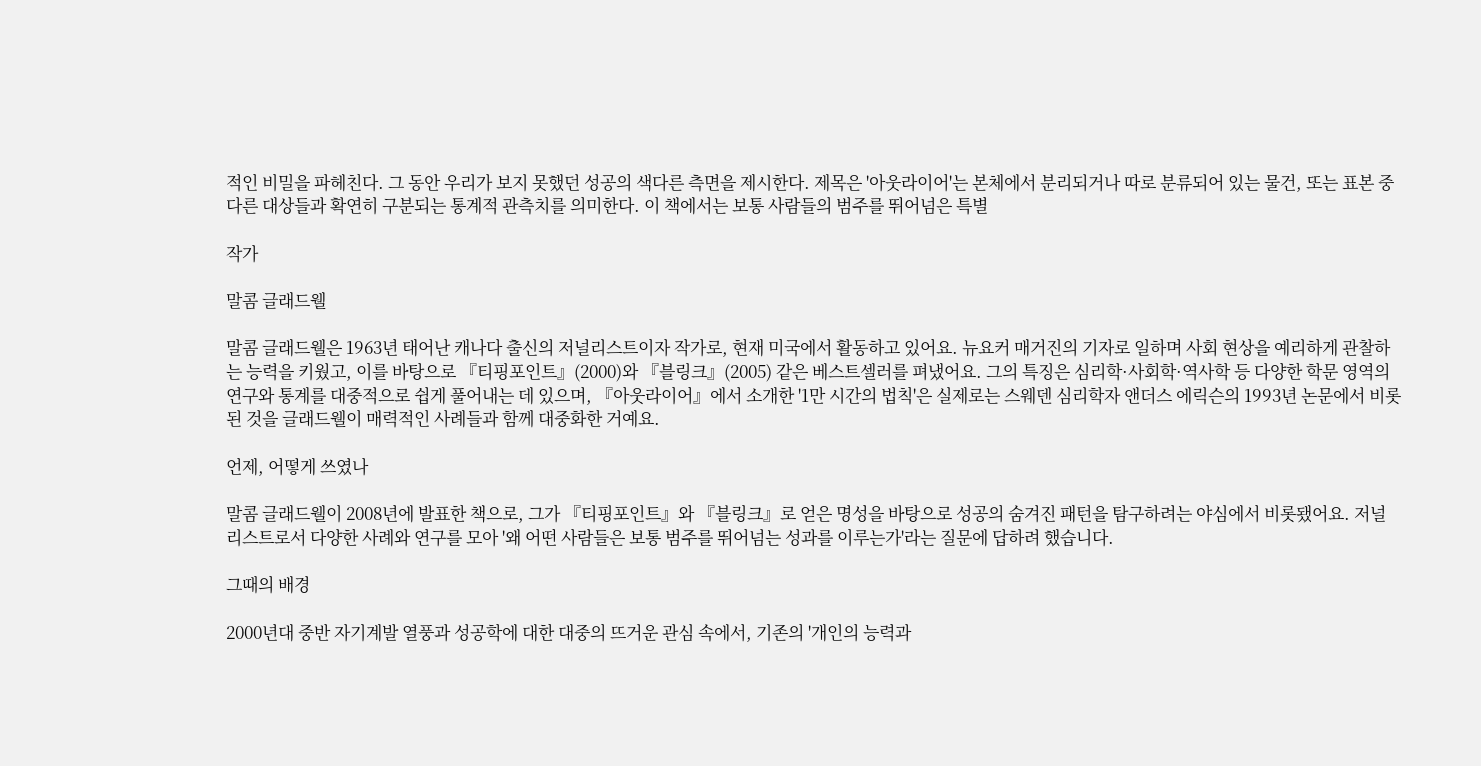적인 비밀을 파헤친다. 그 동안 우리가 보지 못했던 성공의 색다른 측면을 제시한다. 제목은 '아웃라이어'는 본체에서 분리되거나 따로 분류되어 있는 물건, 또는 표본 중 다른 대상들과 확연히 구분되는 통계적 관측치를 의미한다. 이 책에서는 보통 사람들의 범주를 뛰어넘은 특별

작가

말콤 글래드웰

말콤 글래드웰은 1963년 태어난 캐나다 출신의 저널리스트이자 작가로, 현재 미국에서 활동하고 있어요. 뉴요커 매거진의 기자로 일하며 사회 현상을 예리하게 관찰하는 능력을 키웠고, 이를 바탕으로 『티핑포인트』(2000)와 『블링크』(2005) 같은 베스트셀러를 펴냈어요. 그의 특징은 심리학·사회학·역사학 등 다양한 학문 영역의 연구와 통계를 대중적으로 쉽게 풀어내는 데 있으며, 『아웃라이어』에서 소개한 '1만 시간의 법칙'은 실제로는 스웨덴 심리학자 앤더스 에릭슨의 1993년 논문에서 비롯된 것을 글래드웰이 매력적인 사례들과 함께 대중화한 거예요.

언제, 어떻게 쓰였나

말콤 글래드웰이 2008년에 발표한 책으로, 그가 『티핑포인트』와 『블링크』로 얻은 명성을 바탕으로 성공의 숨겨진 패턴을 탐구하려는 야심에서 비롯됐어요. 저널리스트로서 다양한 사례와 연구를 모아 '왜 어떤 사람들은 보통 범주를 뛰어넘는 성과를 이루는가'라는 질문에 답하려 했습니다.

그때의 배경

2000년대 중반 자기계발 열풍과 성공학에 대한 대중의 뜨거운 관심 속에서, 기존의 '개인의 능력과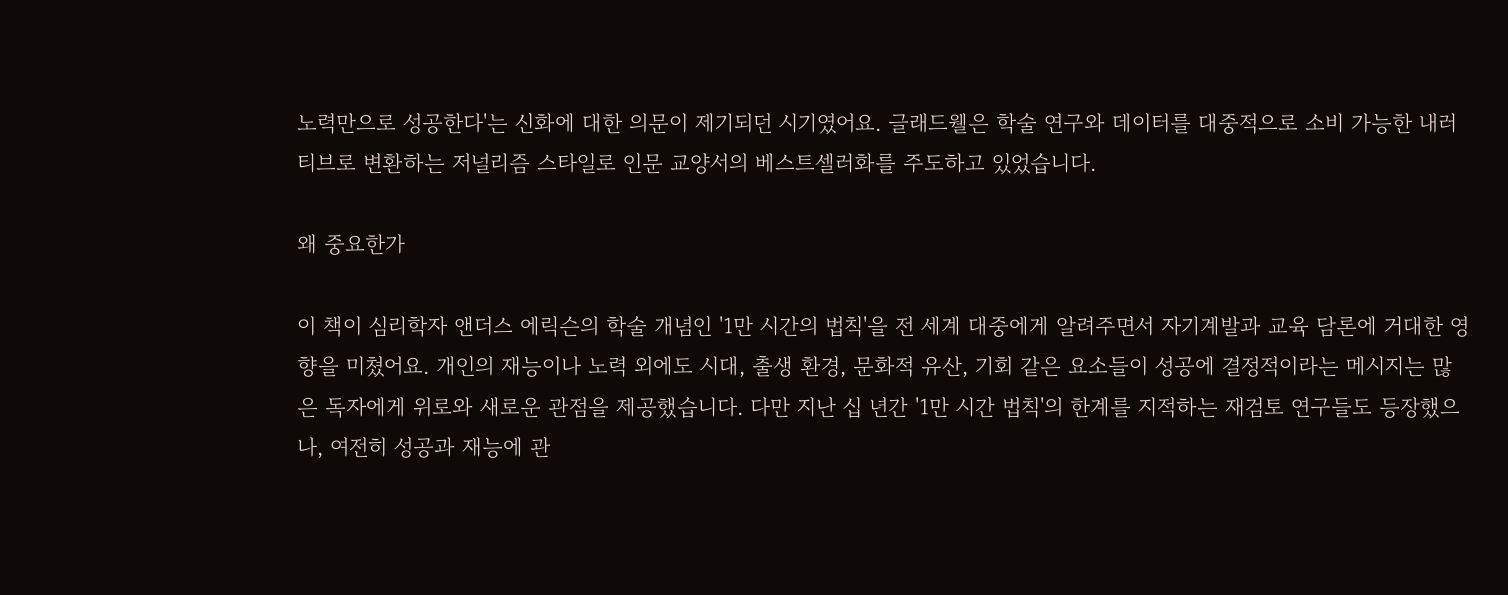노력만으로 성공한다'는 신화에 대한 의문이 제기되던 시기였어요. 글래드웰은 학술 연구와 데이터를 대중적으로 소비 가능한 내러티브로 변환하는 저널리즘 스타일로 인문 교양서의 베스트셀러화를 주도하고 있었습니다.

왜 중요한가

이 책이 심리학자 앤더스 에릭슨의 학술 개념인 '1만 시간의 법칙'을 전 세계 대중에게 알려주면서 자기계발과 교육 담론에 거대한 영향을 미쳤어요. 개인의 재능이나 노력 외에도 시대, 출생 환경, 문화적 유산, 기회 같은 요소들이 성공에 결정적이라는 메시지는 많은 독자에게 위로와 새로운 관점을 제공했습니다. 다만 지난 십 년간 '1만 시간 법칙'의 한계를 지적하는 재검토 연구들도 등장했으나, 여전히 성공과 재능에 관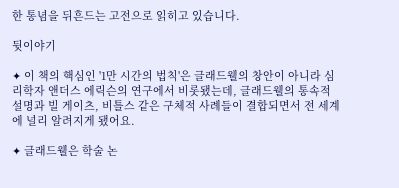한 통념을 뒤흔드는 고전으로 읽히고 있습니다.

뒷이야기

✦ 이 책의 핵심인 '1만 시간의 법칙'은 글래드웰의 창안이 아니라 심리학자 앤더스 에릭슨의 연구에서 비롯됐는데, 글래드웰의 통속적 설명과 빌 게이츠, 비틀스 같은 구체적 사례들이 결합되면서 전 세계에 널리 알려지게 됐어요.

✦ 글래드웰은 학술 논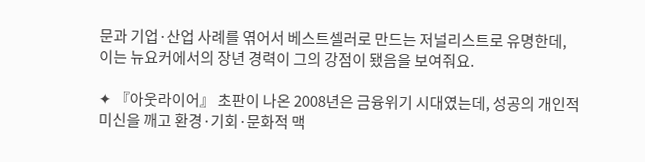문과 기업·산업 사례를 엮어서 베스트셀러로 만드는 저널리스트로 유명한데, 이는 뉴요커에서의 장년 경력이 그의 강점이 됐음을 보여줘요.

✦ 『아웃라이어』 초판이 나온 2008년은 금융위기 시대였는데, 성공의 개인적 미신을 깨고 환경·기회·문화적 맥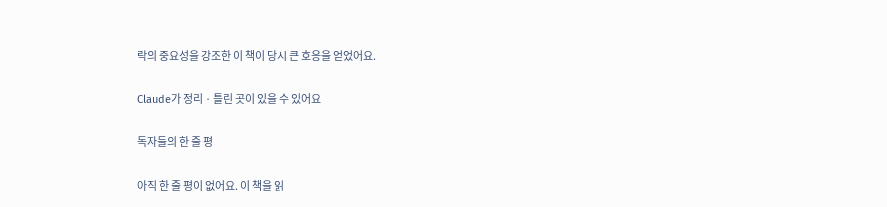락의 중요성을 강조한 이 책이 당시 큰 호응을 얻었어요.

Claude가 정리 · 틀린 곳이 있을 수 있어요

독자들의 한 줄 평

아직 한 줄 평이 없어요. 이 책을 읽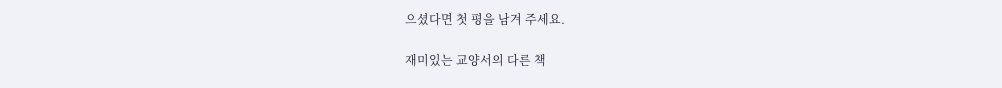으셨다면 첫 평을 남겨 주세요.

재미있는 교양서의 다른 책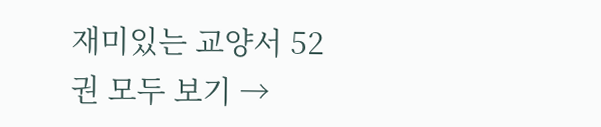재미있는 교양서 52권 모두 보기 →